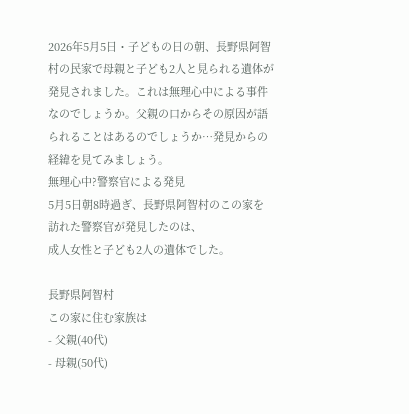2026年5月5日・子どもの日の朝、長野県阿智村の民家で母親と子ども2人と見られる遺体が発見されました。これは無理心中による事件なのでしょうか。父親の口からその原因が語られることはあるのでしょうか…発見からの経緯を見てみましょう。
無理心中?警察官による発見
5月5日朝8時過ぎ、長野県阿智村のこの家を訪れた警察官が発見したのは、
成人女性と子ども2人の遺体でした。

長野県阿智村
この家に住む家族は
- 父親(40代)
- 母親(50代)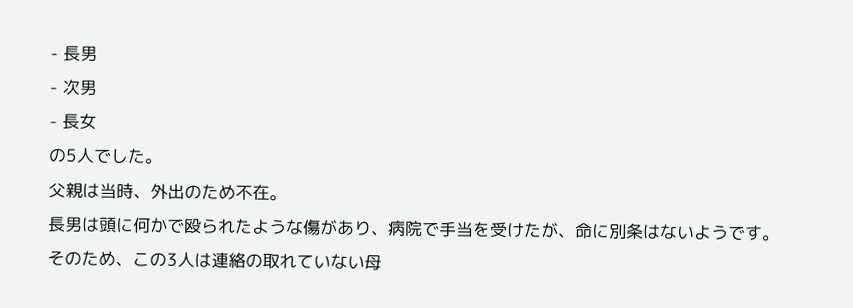- 長男
- 次男
- 長女
の5人でした。
父親は当時、外出のため不在。
長男は頭に何かで殴られたような傷があり、病院で手当を受けたが、命に別条はないようです。
そのため、この3人は連絡の取れていない母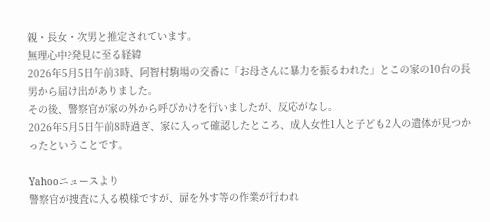親・長女・次男と推定されています。
無理心中?発見に至る経緯
2026年5月5日午前3時、阿智村駒場の交番に「お母さんに暴力を振るわれた」とこの家の10台の長男から届け出がありました。
その後、警察官が家の外から呼びかけを行いましたが、反応がなし。
2026年5月5日午前8時過ぎ、家に入って確認したところ、成人女性1人と子ども2人の遺体が見つかったということです。

Yahooニュースより
警察官が捜査に入る模様ですが、扉を外す等の作業が行われ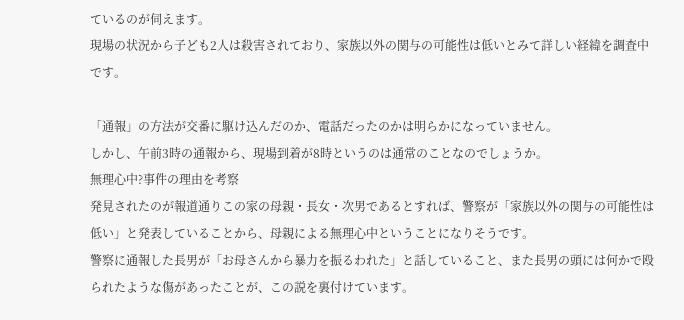ているのが伺えます。
現場の状況から子ども2人は殺害されており、家族以外の関与の可能性は低いとみて詳しい経緯を調査中です。

「通報」の方法が交番に駆け込んだのか、電話だったのかは明らかになっていません。
しかし、午前3時の通報から、現場到着が8時というのは通常のことなのでしょうか。
無理心中?事件の理由を考察
発見されたのが報道通りこの家の母親・長女・次男であるとすれば、警察が「家族以外の関与の可能性は低い」と発表していることから、母親による無理心中ということになりそうです。
警察に通報した長男が「お母さんから暴力を振るわれた」と話していること、また長男の頭には何かで殴られたような傷があったことが、この説を裏付けています。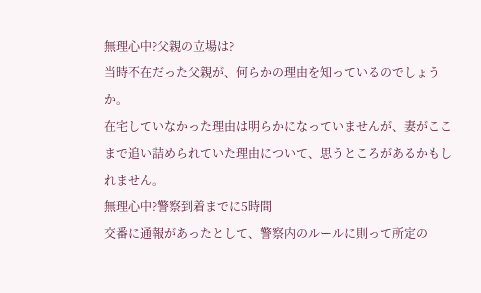無理心中?父親の立場は?
当時不在だった父親が、何らかの理由を知っているのでしょうか。
在宅していなかった理由は明らかになっていませんが、妻がここまで追い詰められていた理由について、思うところがあるかもしれません。
無理心中?警察到着までに5時間
交番に通報があったとして、警察内のルールに則って所定の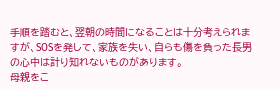手順を踏むと、翌朝の時間になることは十分考えられますが、SOSを発して、家族を失い、自らも傷を負った長男の心中は計り知れないものがあります。
母親をこ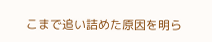こまで追い詰めた原因を明ら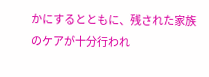かにするとともに、残された家族のケアが十分行われ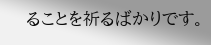ることを祈るばかりです。